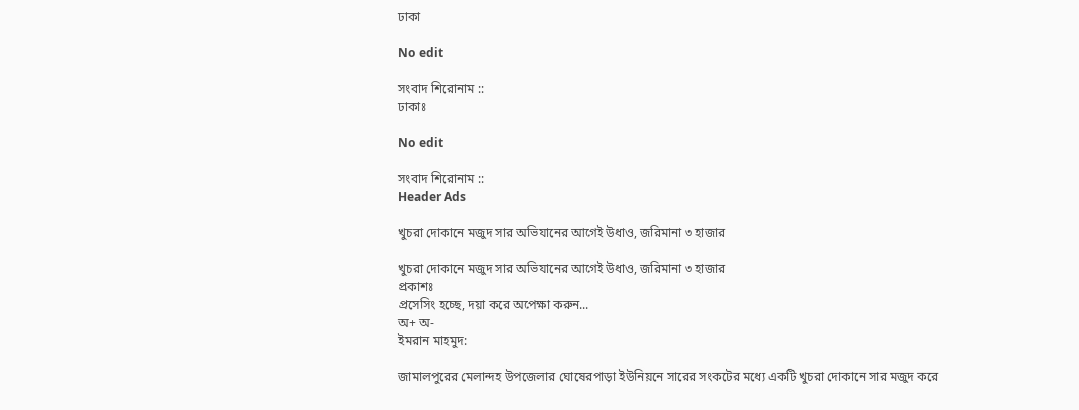ঢাকা

No edit

সংবাদ শিরোনাম ::
ঢাকাঃ

No edit

সংবাদ শিরোনাম ::
Header Ads

খুচরা দোকানে মজুদ সার অভিযানের আগেই উধাও, জরিমানা ৩ হাজার

খুচরা দোকানে মজুদ সার অভিযানের আগেই উধাও, জরিমানা ৩ হাজার
প্রকাশঃ
প্রসেসিং হচ্ছে, দয়া করে অপেক্ষা করুন...
অ+ অ-
ইমরান মাহমুদ:

জামালপুরের মেলান্দহ উপজেলার ঘোষেরপাড়া ইউনিয়নে সারের সংকটের মধ্যে একটি খুচরা দোকানে সার মজুদ করে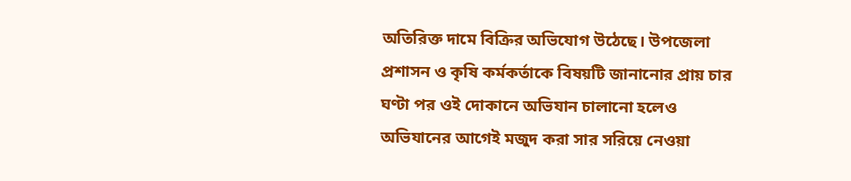অতিরিক্ত দামে বিক্রির অভিযোগ উঠেছে। উপজেলা প্রশাসন ও কৃষি কর্মকর্তাকে বিষয়টি জানানোর প্রায় চার ঘণ্টা পর ওই দোকানে অভিযান চালানো হলেও অভিযানের আগেই মজুদ করা সার সরিয়ে নেওয়া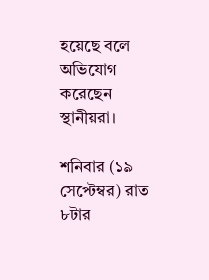হয়েছে বলে অভিযোগ করেছেন স্থানীয়রা।

শনিবার (১৯ সেপ্টেম্বর) রাত ৮টার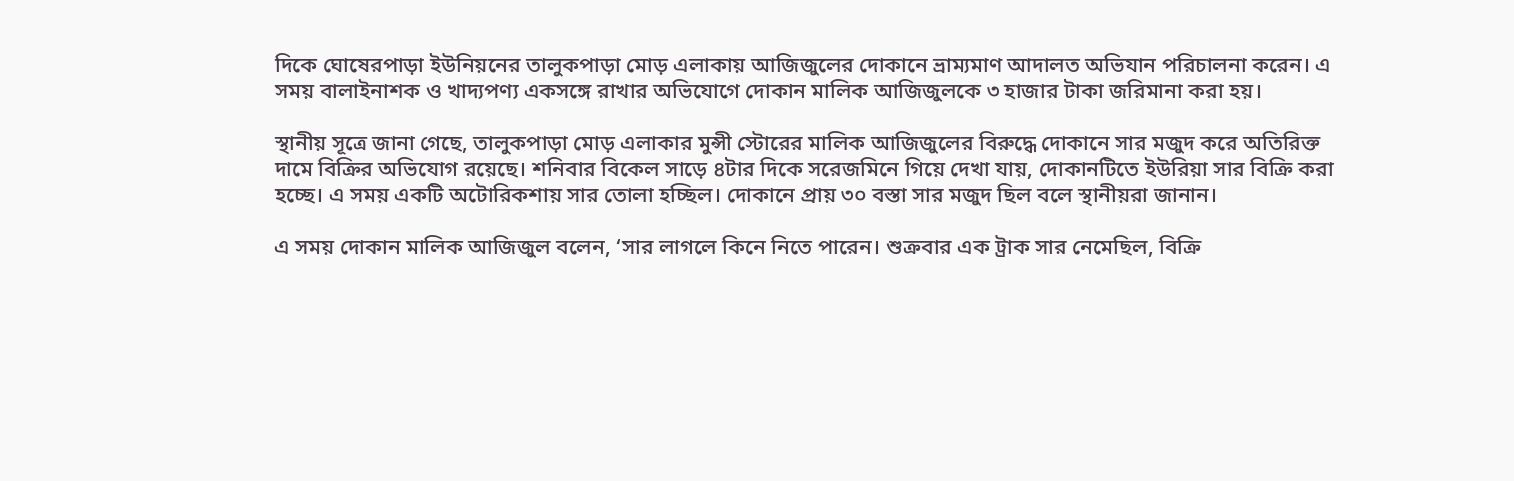দিকে ঘোষেরপাড়া ইউনিয়নের তালুকপাড়া মোড় এলাকায় আজিজুলের দোকানে ভ্রাম্যমাণ আদালত অভিযান পরিচালনা করেন। এ সময় বালাইনাশক ও খাদ্যপণ্য একসঙ্গে রাখার অভিযোগে দোকান মালিক আজিজুলকে ৩ হাজার টাকা জরিমানা করা হয়।

স্থানীয় সূত্রে জানা গেছে, তালুকপাড়া মোড় এলাকার মুন্সী স্টোরের মালিক আজিজুলের বিরুদ্ধে দোকানে সার মজুদ করে অতিরিক্ত দামে বিক্রির অভিযোগ রয়েছে। শনিবার বিকেল সাড়ে ৪টার দিকে সরেজমিনে গিয়ে দেখা যায়, দোকানটিতে ইউরিয়া সার বিক্রি করা হচ্ছে। এ সময় একটি অটোরিকশায় সার তোলা হচ্ছিল। দোকানে প্রায় ৩০ বস্তা সার মজুদ ছিল বলে স্থানীয়রা জানান।

এ সময় দোকান মালিক আজিজুল বলেন, ‘সার লাগলে কিনে নিতে পারেন। শুক্রবার এক ট্রাক সার নেমেছিল, বিক্রি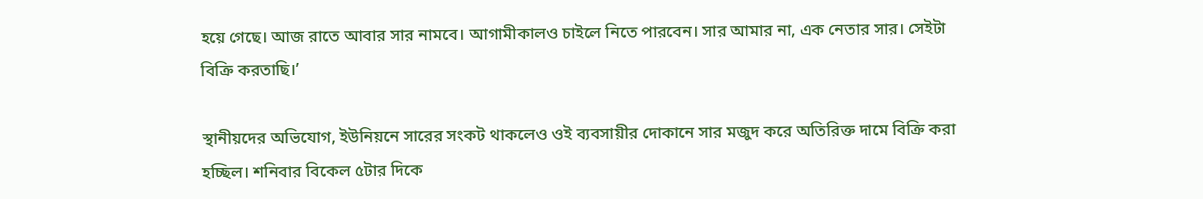হয়ে গেছে। আজ রাতে আবার সার নামবে। আগামীকালও চাইলে নিতে পারবেন। সার আমার না, এক নেতার সার। সেইটা বিক্রি করতাছি।’

স্থানীয়দের অভিযোগ, ইউনিয়নে সারের সংকট থাকলেও ওই ব্যবসায়ীর দোকানে সার মজুদ করে অতিরিক্ত দামে বিক্রি করা হচ্ছিল। শনিবার বিকেল ৫টার দিকে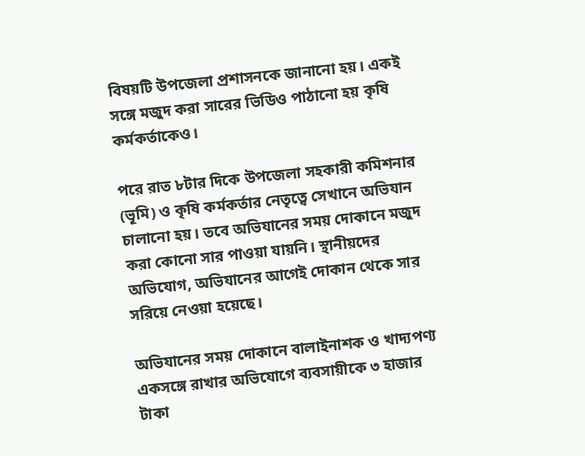বিষয়টি উপজেলা প্রশাসনকে জানানো হয়। একই সঙ্গে মজুদ করা সারের ভিডিও পাঠানো হয় কৃষি কর্মকর্তাকেও।

পরে রাত ৮টার দিকে উপজেলা সহকারী কমিশনার (ভূমি) ও কৃষি কর্মকর্তার নেতৃত্বে সেখানে অভিযান চালানো হয়। তবে অভিযানের সময় দোকানে মজুদ করা কোনো সার পাওয়া যায়নি। স্থানীয়দের অভিযোগ, অভিযানের আগেই দোকান থেকে সার সরিয়ে নেওয়া হয়েছে।

অভিযানের সময় দোকানে বালাইনাশক ও খাদ্যপণ্য একসঙ্গে রাখার অভিযোগে ব্যবসায়ীকে ৩ হাজার টাকা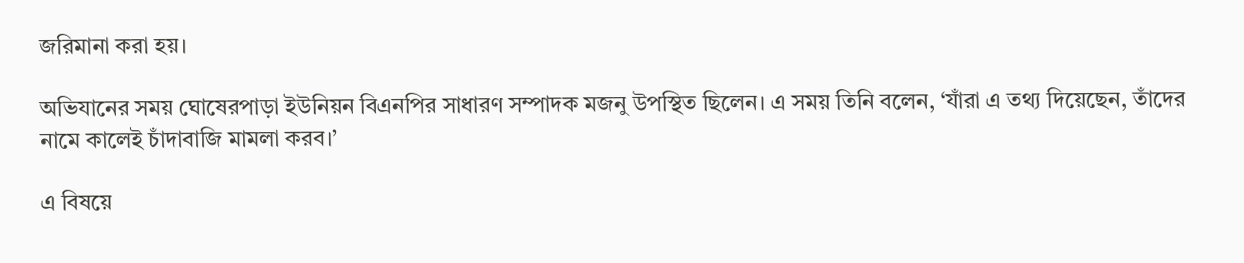জরিমানা করা হয়।

অভিযানের সময় ঘোষেরপাড়া ইউনিয়ন বিএনপির সাধারণ সম্পাদক মজনু উপস্থিত ছিলেন। এ সময় তিনি বলেন, ‘যাঁরা এ তথ্য দিয়েছেন, তাঁদের নামে কালেই চাঁদাবাজি মামলা করব।’

এ বিষয়ে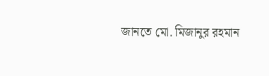জানতে মো. মিজানুর রহমান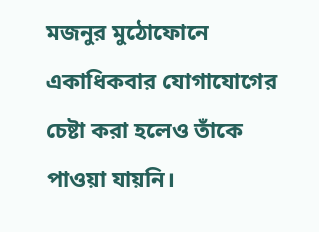মজনুর মুঠোফোনে একাধিকবার যোগাযোগের চেষ্টা করা হলেও তাঁকে পাওয়া যায়নি।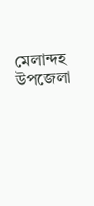মেলান্দহ উপজেলা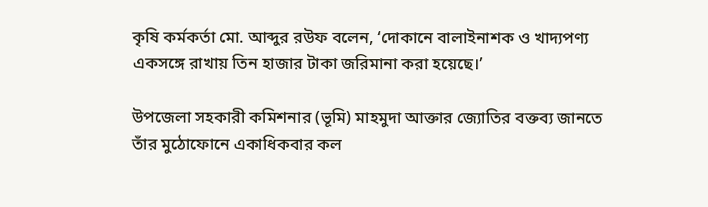কৃষি কর্মকর্তা মো. আব্দুর রউফ বলেন, ‘দোকানে বালাইনাশক ও খাদ্যপণ্য একসঙ্গে রাখায় তিন হাজার টাকা জরিমানা করা হয়েছে।’

উপজেলা সহকারী কমিশনার (ভূমি) মাহমুদা আক্তার জ্যোতির বক্তব্য জানতে তাঁর মুঠোফোনে একাধিকবার কল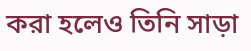করা হলেও তিনি সাড়া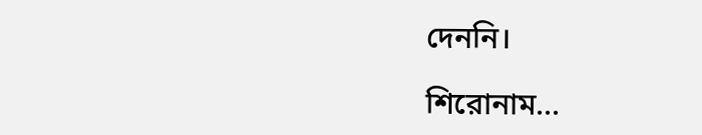দেননি।

শিরোনাম...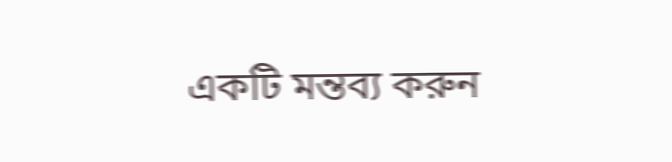একটি মন্তব্য করুন